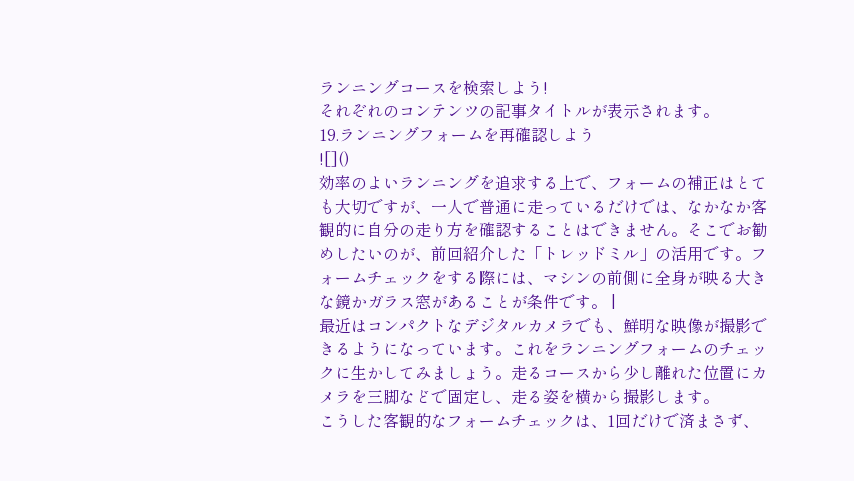ランニングコースを検索しよう!
それぞれのコンテンツの記事タイトルが表示されます。
19.ランニングフォームを再確認しよう
![]()
効率のよいランニングを追求する上で、フォームの補正はとても大切ですが、一人で普通に走っているだけでは、なかなか客観的に自分の走り方を確認することはできません。そこでお勧めしたいのが、前回紹介した「トレッドミル」の活用です。フォームチェックをする際には、マシンの前側に全身が映る大きな鏡かガラス窓があることが条件です。 |
最近はコンパクトなデジタルカメラでも、鮮明な映像が撮影できるようになっています。これをランニングフォームのチェックに生かしてみましょう。走るコースから少し離れた位置にカメラを三脚などで固定し、走る姿を横から撮影します。
こうした客観的なフォームチェックは、1回だけで済まさず、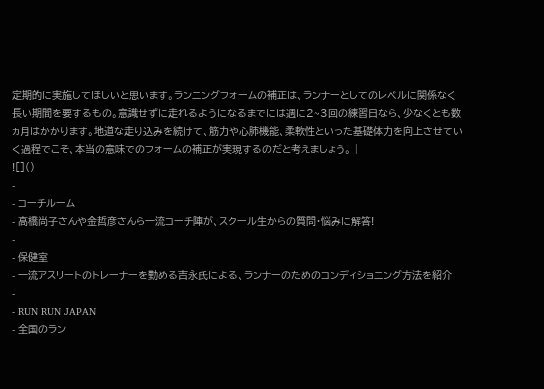定期的に実施してほしいと思います。ランニングフォームの補正は、ランナーとしてのレベルに関係なく長い期間を要するもの。意識せずに走れるようになるまでには週に2~3回の練習日なら、少なくとも数ヵ月はかかります。地道な走り込みを続けて、筋力や心肺機能、柔軟性といった基礎体力を向上させていく過程でこそ、本当の意味でのフォームの補正が実現するのだと考えましょう。 |
![]()
-
- コーチルーム
- 高橋尚子さんや金哲彦さんら一流コーチ陣が、スクール生からの質問・悩みに解答!
-
- 保健室
- 一流アスリートのトレーナーを勤める吉永氏による、ランナーのためのコンディショニング方法を紹介
-
- RUN RUN JAPAN
- 全国のラン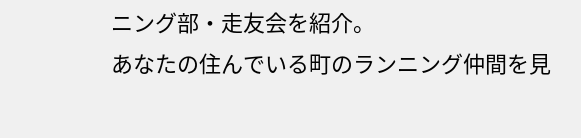ニング部・走友会を紹介。
あなたの住んでいる町のランニング仲間を見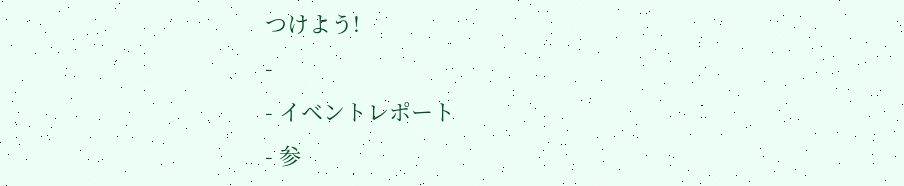つけよう!
-
- イベントレポート
- 参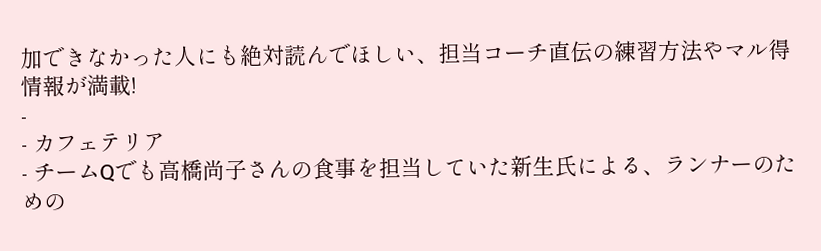加できなかった人にも絶対読んでほしい、担当コーチ直伝の練習方法やマル得情報が満載!
-
- カフェテリア
- チームQでも高橋尚子さんの食事を担当していた新生氏による、ランナーのための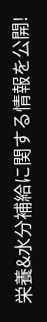栄養&水分補給に関する情報を公開!